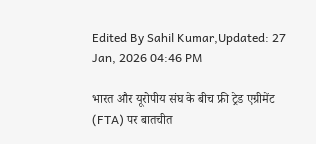Edited By Sahil Kumar,Updated: 27 Jan, 2026 04:46 PM

भारत और यूरोपीय संघ के बीच फ्री ट्रेड एग्रीमेंट (FTA) पर बातचीत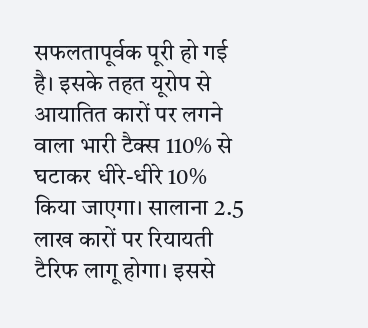सफलतापूर्वक पूरी हो गई है। इसके तहत यूरोप से आयातित कारों पर लगने वाला भारी टैक्स 110% से घटाकर धीरे-धीरे 10% किया जाएगा। सालाना 2.5 लाख कारों पर रियायती टैरिफ लागू होगा। इससे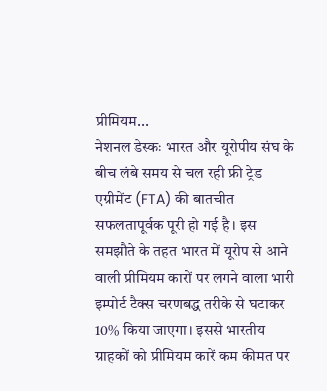प्रीमियम...
नेशनल डेस्कः भारत और यूरोपीय संघ के बीच लंबे समय से चल रही फ्री ट्रेड एग्रीमेंट (FTA) की बातचीत सफलतापूर्वक पूरी हो गई है। इस समझौते के तहत भारत में यूरोप से आने वाली प्रीमियम कारों पर लगने वाला भारी इम्पोर्ट टैक्स चरणबद्ध तरीके से घटाकर 10% किया जाएगा। इससे भारतीय ग्राहकों को प्रीमियम कारें कम कीमत पर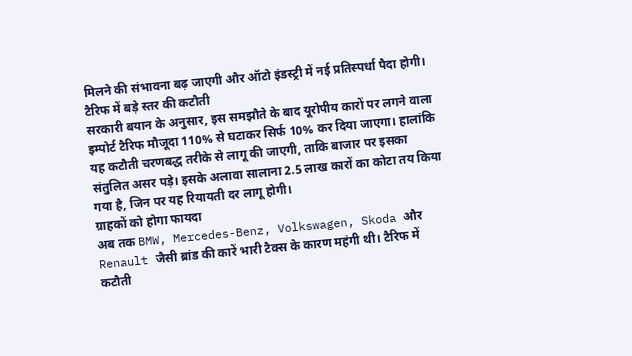मिलने की संभावना बढ़ जाएगी और ऑटो इंडस्ट्री में नई प्रतिस्पर्धा पैदा होगी।
टैरिफ में बड़े स्तर की कटौती
सरकारी बयान के अनुसार, इस समझौते के बाद यूरोपीय कारों पर लगने वाला इम्पोर्ट टैरिफ मौजूदा 110% से घटाकर सिर्फ 10% कर दिया जाएगा। हालांकि यह कटौती चरणबद्ध तरीके से लागू की जाएगी, ताकि बाजार पर इसका संतुलित असर पड़े। इसके अलावा सालाना 2.5 लाख कारों का कोटा तय किया गया है, जिन पर यह रियायती दर लागू होगी।
ग्राहकों को होगा फायदा
अब तक BMW, Mercedes-Benz, Volkswagen, Skoda और Renault जैसी ब्रांड की कारें भारी टैक्स के कारण महंगी थी। टैरिफ में कटौती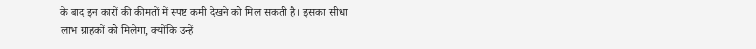के बाद इन कारों की कीमतों में स्पष्ट कमी देखने को मिल सकती है। इसका सीधा लाभ ग्राहकों को मिलेगा, क्योंकि उन्हें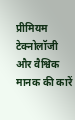प्रीमियम टेक्नोलॉजी और वैश्विक मानक की कारें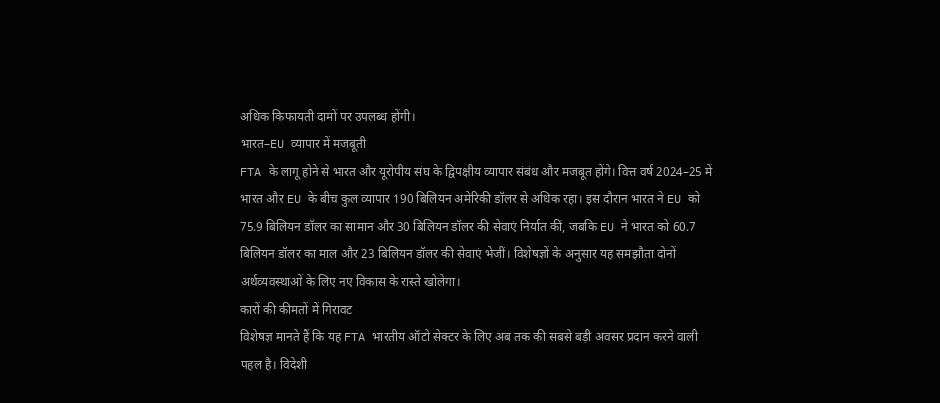अधिक किफायती दामों पर उपलब्ध होंगी।
भारत–EU व्यापार में मजबूती
FTA के लागू होने से भारत और यूरोपीय संघ के द्विपक्षीय व्यापार संबंध और मजबूत होंगे। वित्त वर्ष 2024–25 में भारत और EU के बीच कुल व्यापार 190 बिलियन अमेरिकी डॉलर से अधिक रहा। इस दौरान भारत ने EU को 75.9 बिलियन डॉलर का सामान और 30 बिलियन डॉलर की सेवाएं निर्यात कीं, जबकि EU ने भारत को 60.7 बिलियन डॉलर का माल और 23 बिलियन डॉलर की सेवाएं भेजीं। विशेषज्ञों के अनुसार यह समझौता दोनों अर्थव्यवस्थाओं के लिए नए विकास के रास्ते खोलेगा।
कारों की कीमतों में गिरावट
विशेषज्ञ मानते हैं कि यह FTA भारतीय ऑटो सेक्टर के लिए अब तक की सबसे बड़ी अवसर प्रदान करने वाली पहल है। विदेशी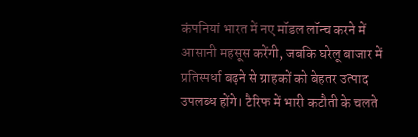कंपनियां भारत में नए मॉडल लॉन्च करने में आसानी महसूस करेंगी, जबकि घरेलू बाजार में प्रतिस्पर्धा बढ़ने से ग्राहकों को बेहतर उत्पाद उपलब्ध होंगे। टैरिफ में भारी कटौती के चलते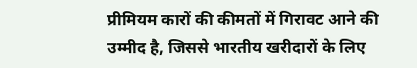प्रीमियम कारों की कीमतों में गिरावट आने की उम्मीद है, जिससे भारतीय खरीदारों के लिए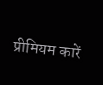प्रीमियम कारें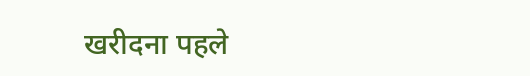खरीदना पहले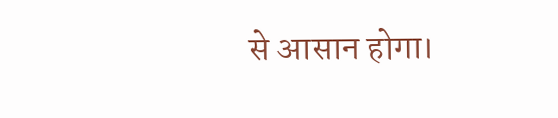से आसान होगा।